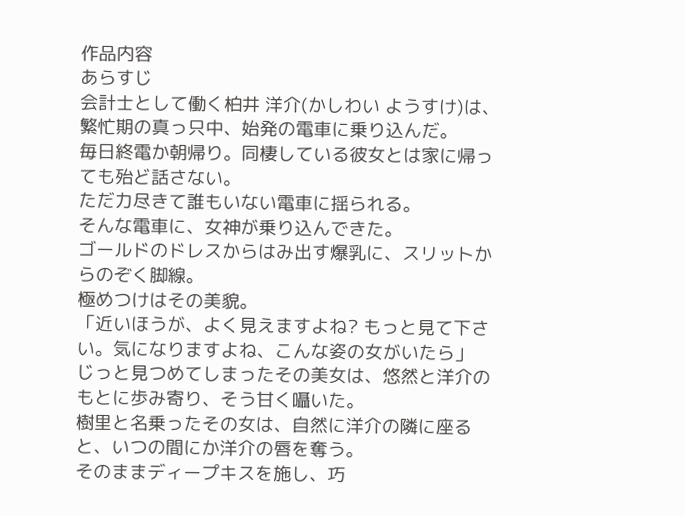作品内容
あらすじ
会計士として働く柏井 洋介(かしわい ようすけ)は、繁忙期の真っ只中、始発の電車に乗り込んだ。
毎日終電か朝帰り。同棲している彼女とは家に帰っても殆ど話さない。
ただ力尽きて誰もいない電車に揺られる。
そんな電車に、女神が乗り込んできた。
ゴールドのドレスからはみ出す爆乳に、スリットからのぞく脚線。
極めつけはその美貌。
「近いほうが、よく見えますよね? もっと見て下さい。気になりますよね、こんな姿の女がいたら」
じっと見つめてしまったその美女は、悠然と洋介のもとに歩み寄り、そう甘く囁いた。
樹里と名乗ったその女は、自然に洋介の隣に座ると、いつの間にか洋介の唇を奪う。
そのままディープキスを施し、巧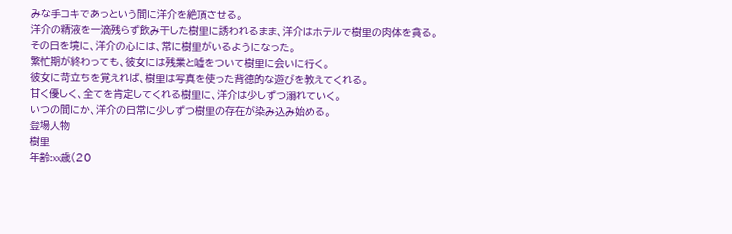みな手コキであっという間に洋介を絶頂させる。
洋介の精液を一滴残らず飲み干した樹里に誘われるまま、洋介はホテルで樹里の肉体を貪る。
その日を境に、洋介の心には、常に樹里がいるようになった。
繁忙期が終わっても、彼女には残業と嘘をついて樹里に会いに行く。
彼女に苛立ちを覚えれば、樹里は写真を使った背徳的な遊びを教えてくれる。
甘く優しく、全てを肯定してくれる樹里に、洋介は少しずつ溺れていく。
いつの間にか、洋介の日常に少しずつ樹里の存在が染み込み始める。
登場人物
樹里
年齢:xx歳(20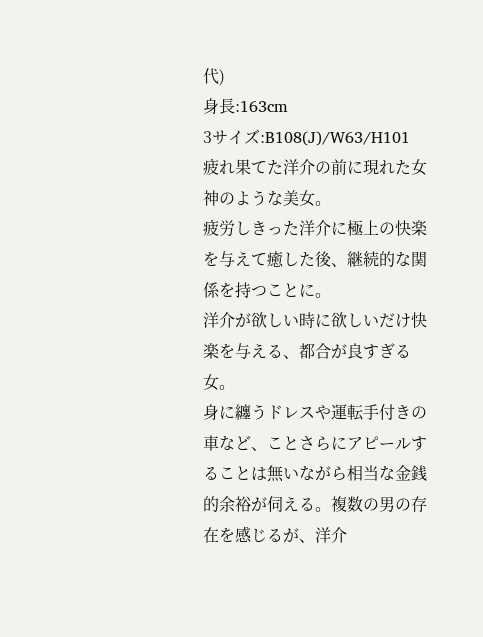代)
身長:163cm
3サイズ:B108(J)/W63/H101
疲れ果てた洋介の前に現れた女神のような美女。
疲労しきった洋介に極上の快楽を与えて癒した後、継続的な関係を持つことに。
洋介が欲しい時に欲しいだけ快楽を与える、都合が良すぎる女。
身に纏うドレスや運転手付きの車など、ことさらにアピールすることは無いながら相当な金銭的余裕が伺える。複数の男の存在を感じるが、洋介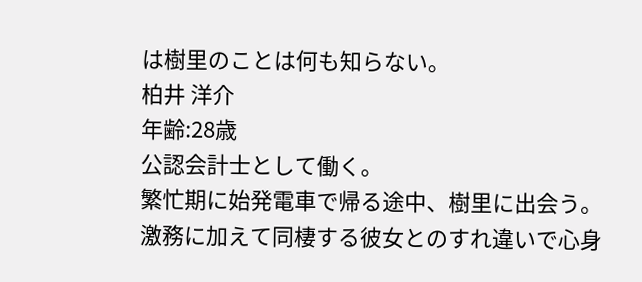は樹里のことは何も知らない。
柏井 洋介
年齢:28歳
公認会計士として働く。
繁忙期に始発電車で帰る途中、樹里に出会う。
激務に加えて同棲する彼女とのすれ違いで心身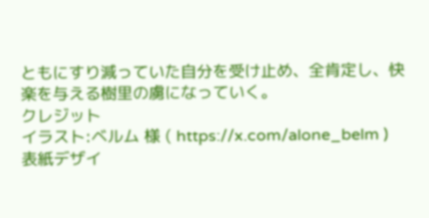ともにすり減っていた自分を受け止め、全肯定し、快楽を与える樹里の虜になっていく。
クレジット
イラスト:ベルム 様 ( https://x.com/alone_belm )
表紙デザイ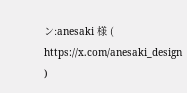ン:anesaki 様 ( https://x.com/anesaki_design )